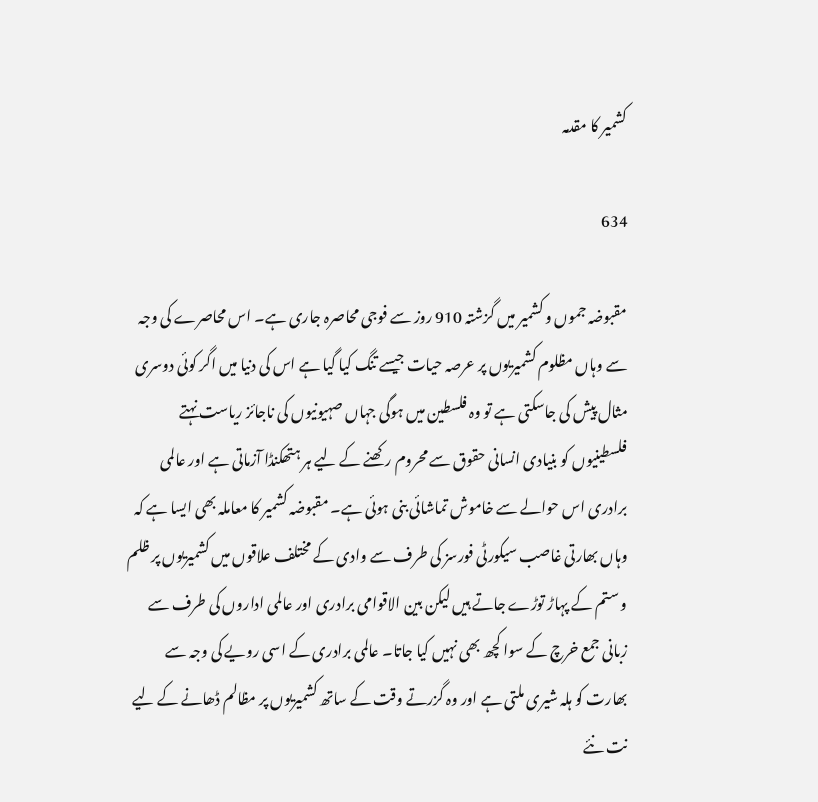کشمیر کا مقدمہ

634

مقبوضہ جموں و کشمیر میں گزشتہ 910 روز سے فوجی محاصرہ جاری ہے۔ اس محاصرے کی وجہ سے وہاں مظلوم کشمیریوں پر عرصہ حیات جیسے تنگ کیا گیا ہے اس کی دنیا میں اگر کوئی دوسری مثال پیش کی جاسکتی ہے تو وہ فلسطین میں ہوگی جہاں صہیونیوں کی ناجائز ریاست نہتے فلسطینیوں کو بنیادی انسانی حقوق سے محروم رکھنے کے لیے ہر ہتھکنڈا آزماتی ہے اور عالمی برادری اس حوالے سے خاموش تماشائی بنی ہوئی ہے۔ مقبوضہ کشمیر کا معاملہ بھی ایسا ہے کہ وہاں بھارتی غاصب سیکورٹی فورسز کی طرف سے وادی کے مختلف علاقوں میں کشمیریوں پر ظلم و ستم کے پہاڑ توڑے جاتے ہیں لیکن بین الاقوامی برادری اور عالمی اداروں کی طرف سے زبانی جمع خرچ کے سوا کچھ بھی نہیں کیا جاتا۔ عالمی برادری کے اسی رویے کی وجہ سے بھارت کو ہلہ شیری ملتی ہے اور وہ گزرتے وقت کے ساتھ کشمیریوں پر مظالم ڈھانے کے لیے نت نئے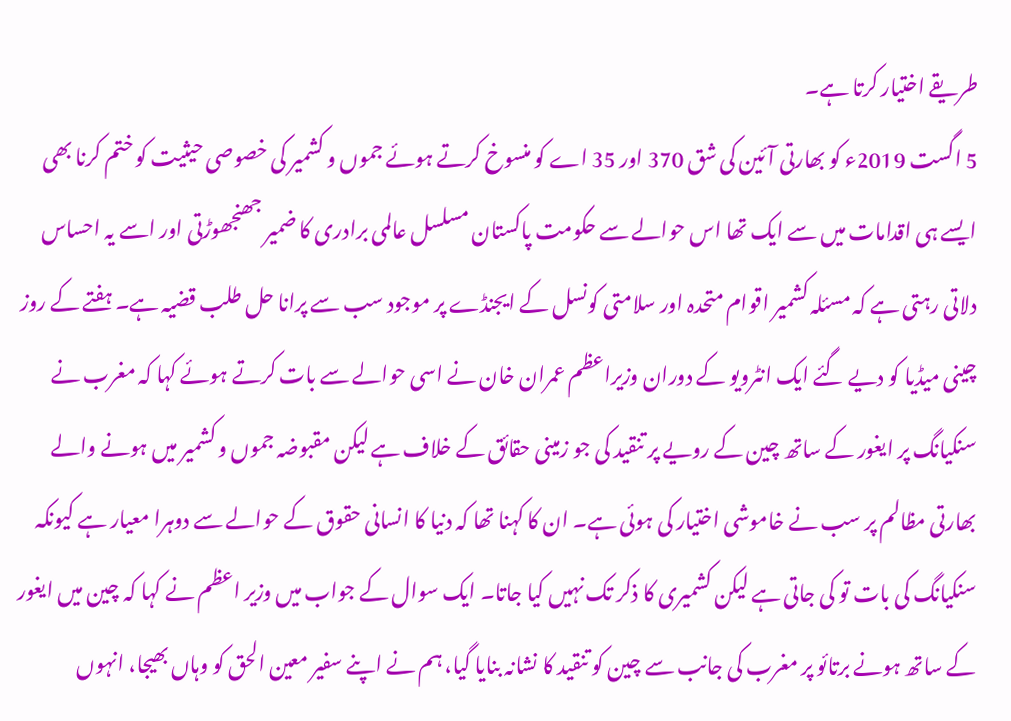طریقے اختیار کرتا ہے۔
5 اگست 2019ء کو بھارتی آئین کی شق 370 اور 35 اے کو منسوخ کرتے ہوئے جموں و کشمیر کی خصوصی حیثیت کو ختم کرنا بھی ایسے ہی اقدامات میں سے ایک تھا اس حوالے سے حکومت پاکستان مسلسل عالمی برادری کا ضمیر جھنجھوڑتی اور اسے یہ احساس دلاتی رہتی ہے کہ مسئلہ کشمیر اقوام متحدہ اور سلامتی کونسل کے ایجنڈے پر موجود سب سے پرانا حل طلب قضیہ ہے۔ ہفتے کے روز چینی میڈیا کو دیے گئے ایک انٹرویو کے دوران وزیراعظم عمران خان نے اسی حوالے سے بات کرتے ہوئے کہا کہ مغرب نے سنکیانگ پر ایغور کے ساتھ چین کے رویے پر تنقید کی جو زمینی حقائق کے خلاف ہے لیکن مقبوضہ جموں و کشمیر میں ہونے والے بھارتی مظالم پر سب نے خاموشی اختیار کی ہوئی ہے۔ ان کا کہنا تھا کہ دنیا کا انسانی حقوق کے حوالے سے دوہرا معیار ہے کیونکہ سنکیانگ کی بات تو کی جاتی ہے لیکن کشمیری کا ذکر تک نہیں کیا جاتا۔ ایک سوال کے جواب میں وزیر اعظم نے کہا کہ چین میں ایغور کے ساتھ ہونے برتائو پر مغرب کی جانب سے چین کو تنقید کا نشانہ بنایا گیا، ہم نے اپنے سفیر معین الحق کو وہاں بھیجا، انہوں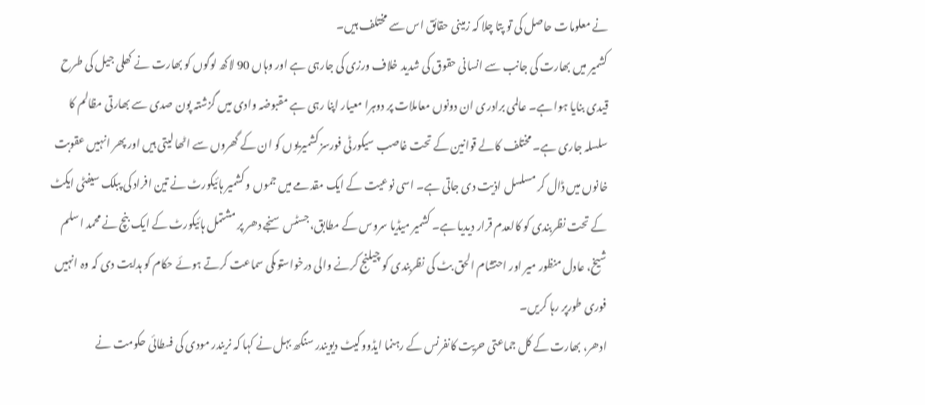نے معلومات حاصل کی تو پتا چلا کہ زمینی حقائق اس سے مختلف ہیں۔
کشمیر میں بھارت کی جانب سے انسانی حقوق کی شدید خلاف ورزی کی جارہی ہے اور وہاں 90 لاکھ لوگوں کو بھارت نے کھلی جیل کی طرح قیدی بنایا ہوا ہے۔ عالمی برادری ان دونوں معاملات پر دوہرا معیار اپنا رہی ہے مقبوضہ وادی میں گزشتہ پون صدی سے بھارتی مظالم کا سلسلہ جاری ہے۔ مختلف کالے قوانین کے تحت غاصب سیکورٹی فورسز کشمیریوں کو ان کے گھروں سے اٹھا لیتی ہیں اور پھر انہیں عقوبت خانوں میں ڈال کر مسلسل اذیت دی جاتی ہے۔ اسی نوعیت کے ایک مقدمے میں جموں و کشمیر ہائیکورٹ نے تین افراد کی پبلک سیفٹی ایکٹ کے تحت نظربندی کو کالعدم قرار دیدیا ہے۔ کشمیر میڈیا سروس کے مطابق، جسٹس سنجے دھر پر مشتمل ہائیکورٹ کے ایک بنچ نے محمد اسلم شیخ، عادل منظور میر اور احتشام الحق بٹ کی نظربندی کو چیلنج کرنے والی درخواستوںکی سماعت کرتے ہوئے حکام کو ہدایت دی کہ وہ انہیں فوری طورپر رہا کریں۔
ادھر، بھارت کے کل جماعتی حریت کانفرنس کے رہنما ایڈووکیٹ دیویندر سنگھ بہل نے کہا کہ نریندر مودی کی فسطائی حکومت نے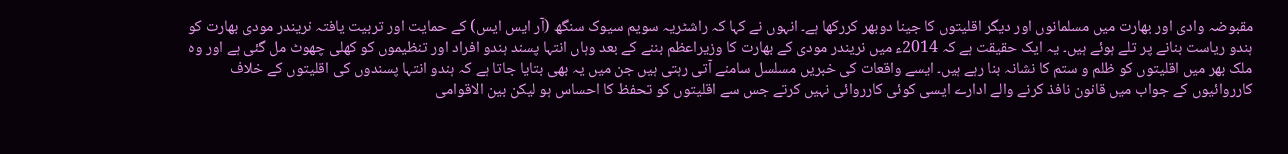مقبوضہ وادی اور بھارت میں مسلمانوں اور دیگر اقلیتوں کا جینا دوبھر کررکھا ہے۔ انہوں نے کہا کہ راشٹریہ سویم سیوک سنگھ (آر ایس ایس) کے حمایت اور تربیت یافتہ نریندر مودی بھارت کو ہندو ریاست بنانے پر تلے ہوئے ہیں۔ یہ ایک حقیقت ہے کہ 2014ء میں نریندر مودی کے بھارت کا وزیراعظم بننے کے بعد وہاں انتہا پسند ہندو افراد اور تنظیموں کو کھلی چھوٹ مل گئی ہے اور وہ ملک بھر میں اقلیتوں کو ظلم و ستم کا نشانہ بنا رہے ہیں۔ ایسے واقعات کی خبریں مسلسل سامنے آتی رہتی ہیں جن میں یہ بھی بتایا جاتا ہے کہ ہندو انتہا پسندوں کی اقلیتوں کے خلاف کارروائیوں کے جواب میں قانون نافذ کرنے والے ادارے ایسی کوئی کارروائی نہیں کرتے جس سے اقلیتوں کو تحفظ کا احساس ہو لیکن بین الاقوامی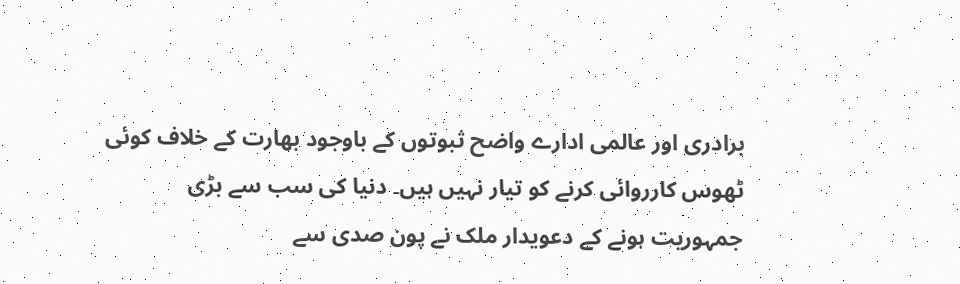برادری اور عالمی ادارے واضح ثبوتوں کے باوجود بھارت کے خلاف کوئی ٹھوس کارروائی کرنے کو تیار نہیں ہیں۔ دنیا کی سب سے بڑی جمہوریت ہونے کے دعویدار ملک نے پون صدی سے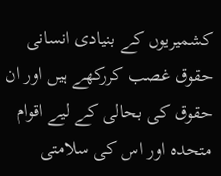کشمیریوں کے بنیادی انسانی حقوق غصب کررکھے ہیں اور ان حقوق کی بحالی کے لیے اقوام متحدہ اور اس کی سلامتی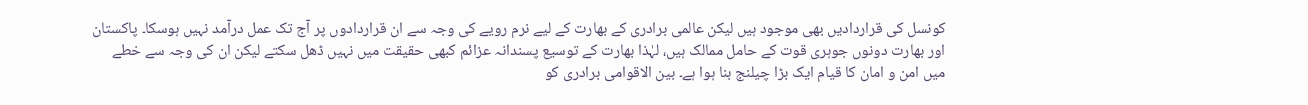کونسل کی قراردادیں بھی موجود ہیں لیکن عالمی برادری کے بھارت کے لیے نرم رویے کی وجہ سے ان قراردادوں پر آج تک عمل درآمد نہیں ہوسکا۔ پاکستان اور بھارت دونوں جوہری قوت کے حامل ممالک ہیں، لہٰذا بھارت کے توسیع پسندانہ عزائم کبھی حقیقت میں نہیں ڈھل سکتے لیکن ان کی وجہ سے خطے میں امن و امان کا قیام ایک بڑا چیلنج بنا ہوا ہے۔ بین الاقوامی برادری کو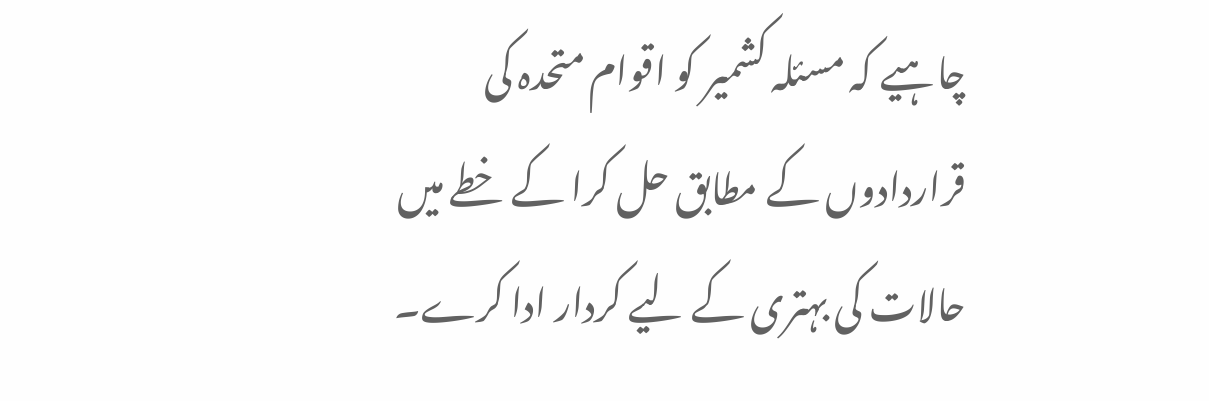چاہیے کہ مسئلہ کشمیر کو اقوام متحدہ کی قراردادوں کے مطابق حل کرا کے خطے میں حالات کی بہتری کے لیے کردار ادا کرے۔